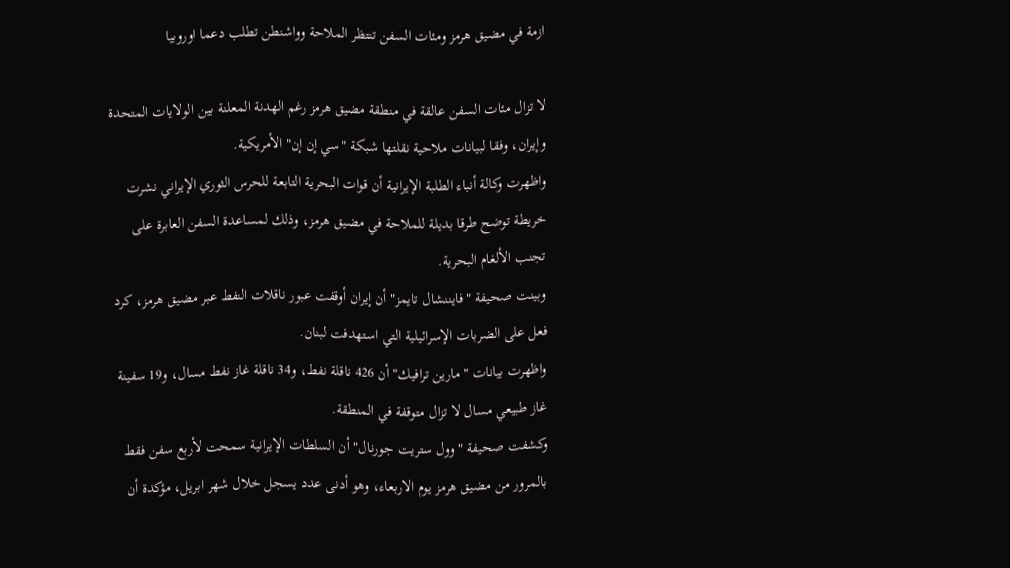ازمة في مضيق هرمز ومئات السفن تنتظر الملاحة وواشنطن تطلب دعما اوروبيا

لا تزال مئات السفن عالقة في منطقة مضيق هرمز رغم الهدنة المعلنة بين الولايات المتحدة وإيران، وفقا لبيانات ملاحية نقلتها شبكة "سي إن إن" الأمريكية.
واظهرت وكالة أنباء الطلبة الإيرانية أن قوات البحرية التابعة للحرس الثوري الإيراني نشرت خريطة توضح طرقا بديلة للملاحة في مضيق هرمز، وذلك لمساعدة السفن العابرة على تجنب الألغام البحرية.
وبينت صحيفة "فايننشال تايمز" أن إيران أوقفت عبور ناقلات النفط عبر مضيق هرمز، كرد فعل على الضربات الإسرائيلية التي استهدفت لبنان.
واظهرت بيانات "مارين ترافيك" أن 426 ناقلة نفط، و34 ناقلة غاز نفط مسال، و19 سفينة غاز طبيعي مسال لا تزال متوقفة في المنطقة.
وكشفت صحيفة "وول ستريت جورنال" أن السلطات الإيرانية سمحت لأربع سفن فقط بالمرور من مضيق هرمز يوم الاربعاء، وهو أدنى عدد يسجل خلال شهر ابريل، مؤكدة أن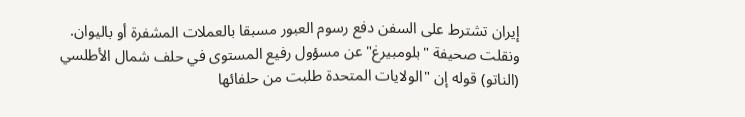إيران تشترط على السفن دفع رسوم العبور مسبقا بالعملات المشفرة أو باليوان.
ونقلت صحيفة "بلومبيرغ" عن مسؤول رفيع المستوى في حلف شمال الأطلسي (الناتو) قوله إن "الولايات المتحدة طلبت من حلفائها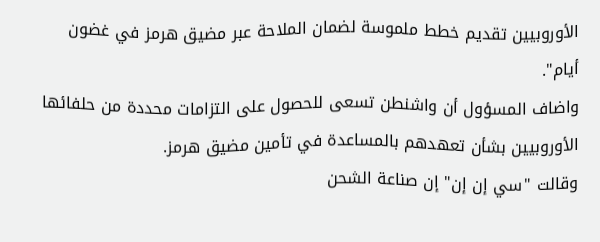الأوروبيين تقديم خطط ملموسة لضمان الملاحة عبر مضيق هرمز في غضون أيام".
واضاف المسؤول أن واشنطن تسعى للحصول على التزامات محددة من حلفائها الأوروبيين بشأن تعهدهم بالمساعدة في تأمين مضيق هرمز.
وقالت "سي إن إن" إن صناعة الشحن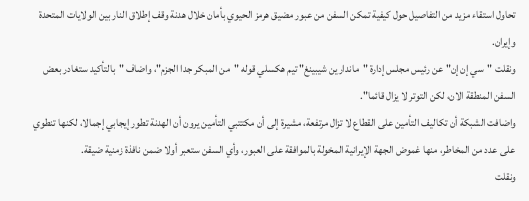تحاول استقاء مزيد من التفاصيل حول كيفية تمكن السفن من عبور مضيق هرمز الحيوي بأمان خلال هدنة وقف إطلاق النار بين الولايات المتحدة وإيران.
ونقلت "سي إن إن" عن رئيس مجلس إدارة "ماندارين شيبينغ" تيم هكسلي قوله "من المبكر جدا الجزم"، واضاف "بالتأكيد ستغادر بعض السفن المنطقة الان، لكن التوتر لا يزال قائما".
واضافت الشبكة أن تكاليف التأمين على القطاع لا تزال مرتفعة، مشيرة إلى أن مكتتبي التأمين يرون أن الهدنة تطور إيجابي إجمالا، لكنها تنطوي على عدد من المخاطر، منها غموض الجهة الإيرانية المخولة بالموافقة على العبور، وأي السفن ستعبر أولا ضمن نافذة زمنية ضيقة.
ونقلت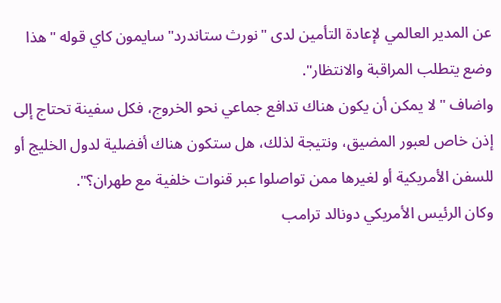عن المدير العالمي لإعادة التأمين لدى "نورث ستاندرد" سايمون كاي قوله "هذا وضع يتطلب المراقبة والانتظار".
واضاف "لا يمكن أن يكون هناك تدافع جماعي نحو الخروج، فكل سفينة تحتاج إلى إذن خاص لعبور المضيق، ونتيجة لذلك، هل ستكون هناك أفضلية لدول الخليج أو للسفن الأمريكية أو لغيرها ممن تواصلوا عبر قنوات خلفية مع طهران؟".
وكان الرئيس الأمريكي دونالد ترامب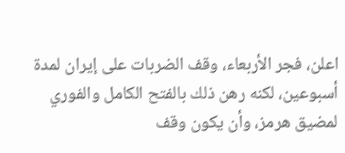اعلن، فجر الأربعاء، وقف الضربات على إيران لمدة أسبوعين، لكنه رهن ذلك بالفتح الكامل والفوري لمضيق هرمز، وأن يكون وقف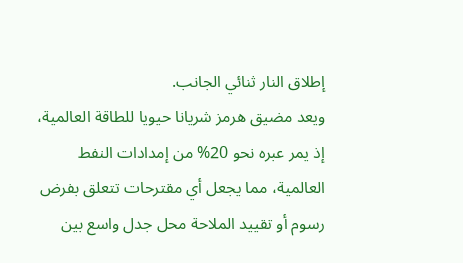إطلاق النار ثنائي الجانب.
ويعد مضيق هرمز شريانا حيويا للطاقة العالمية، إذ يمر عبره نحو 20% من إمدادات النفط العالمية، مما يجعل أي مقترحات تتعلق بفرض رسوم أو تقييد الملاحة محل جدل واسع بين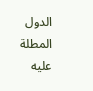الدول المطلة عليه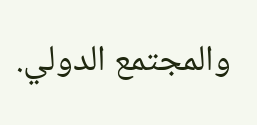والمجتمع الدولي.